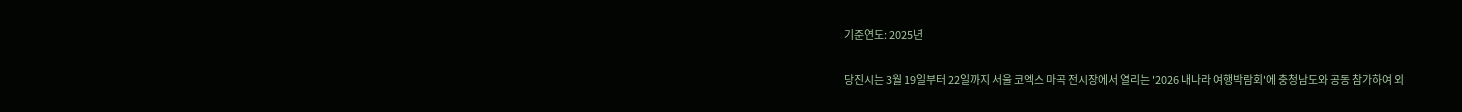기준연도: 2025년

당진시는 3월 19일부터 22일까지 서울 코엑스 마곡 전시장에서 열리는 '2026 내나라 여행박람회'에 충청남도와 공동 참가하여 외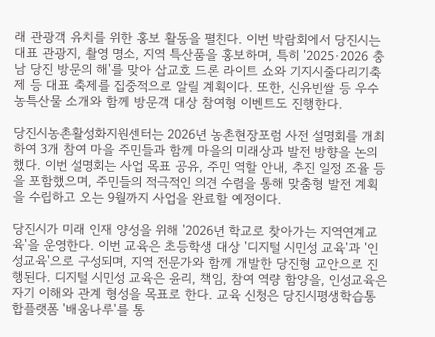래 관광객 유치를 위한 홍보 활동을 펼친다. 이번 박람회에서 당진시는 대표 관광지, 촬영 명소, 지역 특산품을 홍보하며, 특히 '2025·2026 충남 당진 방문의 해'를 맞아 삽교호 드론 라이트 쇼와 기지시줄다리기축제 등 대표 축제를 집중적으로 알릴 계획이다. 또한, 신유빈쌀 등 우수 농특산물 소개와 함께 방문객 대상 참여형 이벤트도 진행한다.

당진시농촌활성화지원센터는 2026년 농촌현장포럼 사전 설명회를 개최하여 3개 참여 마을 주민들과 함께 마을의 미래상과 발전 방향을 논의했다. 이번 설명회는 사업 목표 공유, 주민 역할 안내, 추진 일정 조율 등을 포함했으며, 주민들의 적극적인 의견 수렴을 통해 맞춤형 발전 계획을 수립하고 오는 9월까지 사업을 완료할 예정이다.

당진시가 미래 인재 양성을 위해 '2026년 학교로 찾아가는 지역연계교육'을 운영한다. 이번 교육은 초등학생 대상 '디지털 시민성 교육'과 '인성교육'으로 구성되며, 지역 전문가와 함께 개발한 당진형 교안으로 진행된다. 디지털 시민성 교육은 윤리, 책임, 참여 역량 함양을, 인성교육은 자기 이해와 관계 형성을 목표로 한다. 교육 신청은 당진시평생학습통합플랫폼 '배움나루'를 통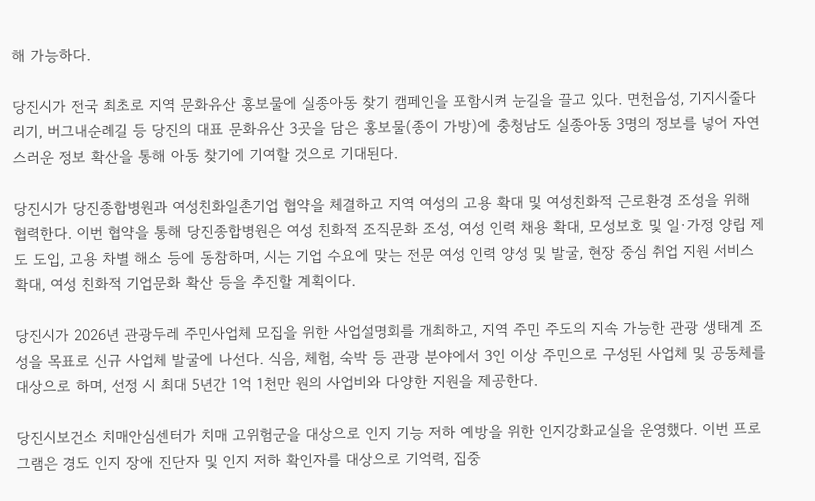해 가능하다.

당진시가 전국 최초로 지역 문화유산 홍보물에 실종아동 찾기 캠페인을 포함시켜 눈길을 끌고 있다. 면천읍성, 기지시줄다리기, 버그내순례길 등 당진의 대표 문화유산 3곳을 담은 홍보물(종이 가방)에 충청남도 실종아동 3명의 정보를 넣어 자연스러운 정보 확산을 통해 아동 찾기에 기여할 것으로 기대된다.

당진시가 당진종합병원과 여성친화일촌기업 협약을 체결하고 지역 여성의 고용 확대 및 여성친화적 근로환경 조성을 위해 협력한다. 이번 협약을 통해 당진종합병원은 여성 친화적 조직문화 조성, 여성 인력 채용 확대, 모성보호 및 일·가정 양립 제도 도입, 고용 차별 해소 등에 동참하며, 시는 기업 수요에 맞는 전문 여성 인력 양성 및 발굴, 현장 중심 취업 지원 서비스 확대, 여성 친화적 기업문화 확산 등을 추진할 계획이다.

당진시가 2026년 관광두레 주민사업체 모집을 위한 사업설명회를 개최하고, 지역 주민 주도의 지속 가능한 관광 생태계 조성을 목표로 신규 사업체 발굴에 나선다. 식음, 체험, 숙박 등 관광 분야에서 3인 이상 주민으로 구성된 사업체 및 공동체를 대상으로 하며, 선정 시 최대 5년간 1억 1천만 원의 사업비와 다양한 지원을 제공한다.

당진시보건소 치매안심센터가 치매 고위험군을 대상으로 인지 기능 저하 예방을 위한 인지강화교실을 운영했다. 이번 프로그램은 경도 인지 장애 진단자 및 인지 저하 확인자를 대상으로 기억력, 집중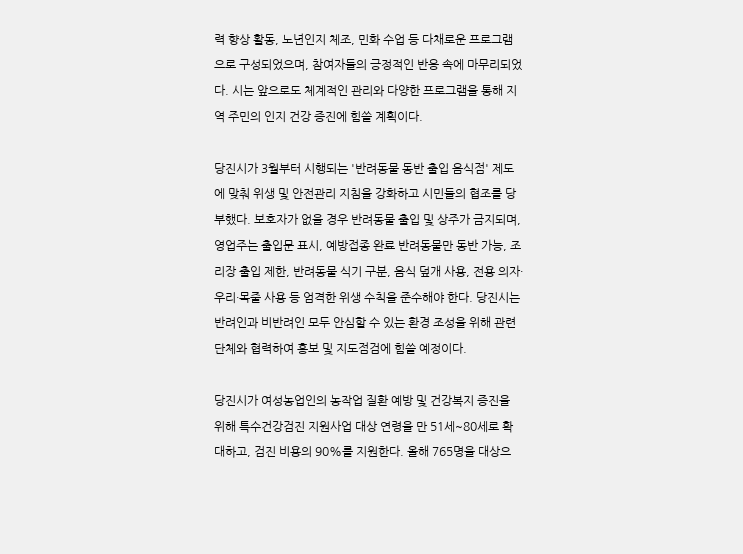력 향상 활동, 노년인지 체조, 민화 수업 등 다채로운 프로그램으로 구성되었으며, 참여자들의 긍정적인 반응 속에 마무리되었다. 시는 앞으로도 체계적인 관리와 다양한 프로그램을 통해 지역 주민의 인지 건강 증진에 힘쓸 계획이다.

당진시가 3월부터 시행되는 '반려동물 동반 출입 음식점' 제도에 맞춰 위생 및 안전관리 지침을 강화하고 시민들의 협조를 당부했다. 보호자가 없을 경우 반려동물 출입 및 상주가 금지되며, 영업주는 출입문 표시, 예방접종 완료 반려동물만 동반 가능, 조리장 출입 제한, 반려동물 식기 구분, 음식 덮개 사용, 전용 의자·우리·목줄 사용 등 엄격한 위생 수칙을 준수해야 한다. 당진시는 반려인과 비반려인 모두 안심할 수 있는 환경 조성을 위해 관련 단체와 협력하여 홍보 및 지도점검에 힘쓸 예정이다.

당진시가 여성농업인의 농작업 질환 예방 및 건강복지 증진을 위해 특수건강검진 지원사업 대상 연령을 만 51세~80세로 확대하고, 검진 비용의 90%를 지원한다. 올해 765명을 대상으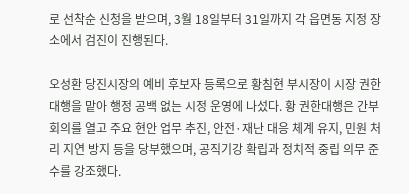로 선착순 신청을 받으며, 3월 18일부터 31일까지 각 읍면동 지정 장소에서 검진이 진행된다.

오성환 당진시장의 예비 후보자 등록으로 황침현 부시장이 시장 권한대행을 맡아 행정 공백 없는 시정 운영에 나섰다. 황 권한대행은 간부회의를 열고 주요 현안 업무 추진, 안전·재난 대응 체계 유지, 민원 처리 지연 방지 등을 당부했으며, 공직기강 확립과 정치적 중립 의무 준수를 강조했다.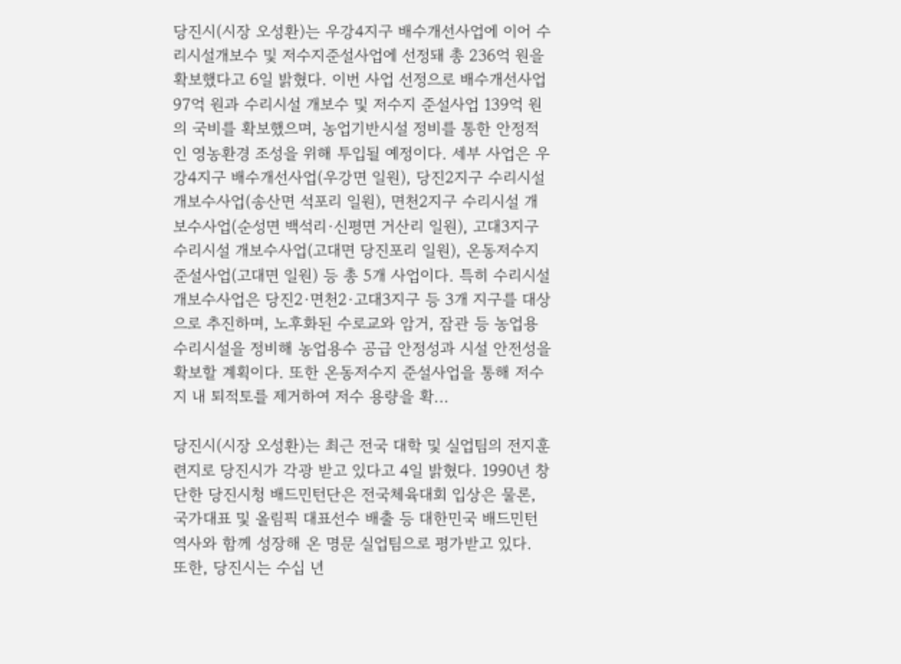당진시(시장 오성환)는 우강4지구 배수개선사업에 이어 수리시설개보수 및 저수지준설사업에 선정돼 총 236억 원을 확보했다고 6일 밝혔다. 이번 사업 선정으로 배수개선사업 97억 원과 수리시설 개보수 및 저수지 준설사업 139억 원의 국비를 확보했으며, 농업기반시설 정비를 통한 안정적인 영농환경 조성을 위해 투입될 예정이다. 세부 사업은 우강4지구 배수개선사업(우강면 일원), 당진2지구 수리시설 개보수사업(송산면 석포리 일원), 면천2지구 수리시설 개보수사업(순성면 백석리·신평면 거산리 일원), 고대3지구 수리시설 개보수사업(고대면 당진포리 일원), 온동저수지 준설사업(고대면 일원) 등 총 5개 사업이다. 특히 수리시설 개보수사업은 당진2·면천2·고대3지구 등 3개 지구를 대상으로 추진하며, 노후화된 수로교와 암거, 잠관 등 농업용 수리시설을 정비해 농업용수 공급 안정성과 시설 안전성을 확보할 계획이다. 또한 온동저수지 준설사업을 통해 저수지 내 퇴적토를 제거하여 저수 용량을 확...

당진시(시장 오성환)는 최근 전국 대학 및 실업팀의 전지훈련지로 당진시가 각광 받고 있다고 4일 밝혔다. 1990년 창단한 당진시청 배드민턴단은 전국체육대회 입상은 물론, 국가대표 및 올림픽 대표선수 배출 등 대한민국 배드민턴 역사와 함께 성장해 온 명문 실업팀으로 평가받고 있다. 또한, 당진시는 수십 년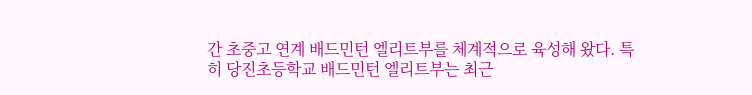간 초중고 연계 배드민턴 엘리트부를 체계적으로 육성해 왔다. 특히 당진초등학교 배드민턴 엘리트부는 최근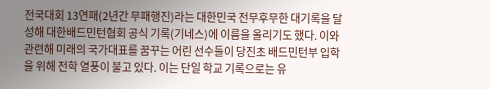전국대회 13연패(2년간 무패행진)라는 대한민국 전무후무한 대기록을 달성해 대한배드민턴협회 공식 기록(기네스)에 이름을 올리기도 했다. 이와 관련해 미래의 국가대표를 꿈꾸는 어린 선수들이 당진초 배드민턴부 입학을 위해 전학 열풍이 불고 있다. 이는 단일 학교 기록으로는 유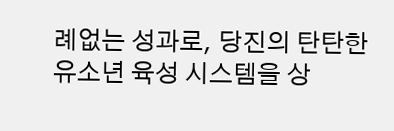례없는 성과로, 당진의 탄탄한 유소년 육성 시스템을 상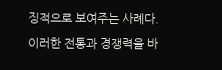징적으로 보여주는 사례다. 이러한 전통과 경쟁력을 바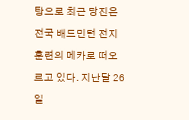탕으로 최근 당진은 전국 배드민턴 전지훈련의 메카로 떠오르고 있다. 지난달 26일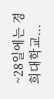~28일에는 경희대학교...